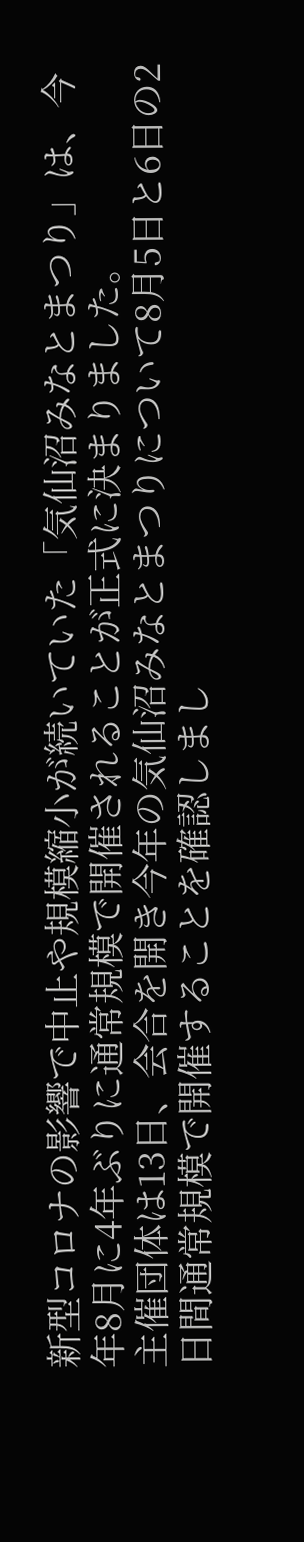新型コロナの影響で中止や規模縮小が続いていた「気仙沼みなとまつり」は、今年8月に4年ぶりに通常規模で開催されることが正式に決まりました。
主催団体は13日、会合を開き今年の気仙沼みなとまつりについて8月5日と6日の2日間通常規模で開催することを確認しまし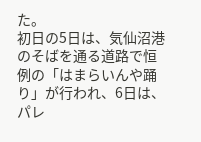た。
初日の5日は、気仙沼港のそばを通る道路で恒例の「はまらいんや踊り」が行われ、6日は、パレ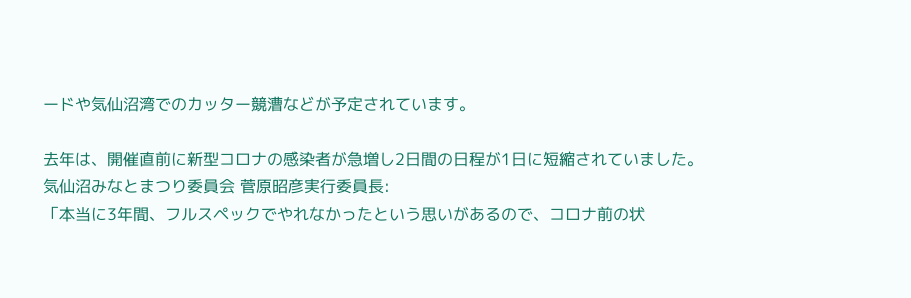ードや気仙沼湾でのカッター競漕などが予定されています。

去年は、開催直前に新型コロナの感染者が急増し2日間の日程が1日に短縮されていました。
気仙沼みなとまつり委員会 菅原昭彦実行委員長:
「本当に3年間、フルスペックでやれなかったという思いがあるので、コロナ前の状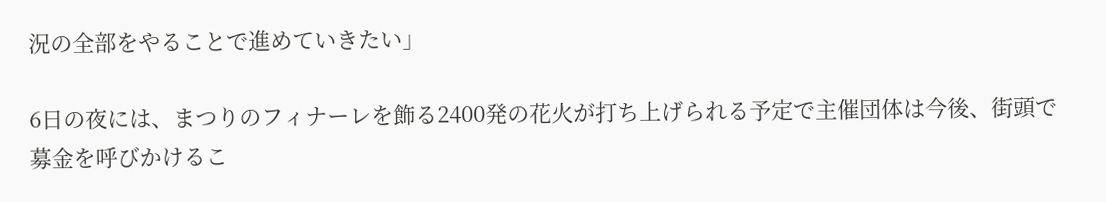況の全部をやることで進めていきたい」

6日の夜には、まつりのフィナーレを飾る2400発の花火が打ち上げられる予定で主催団体は今後、街頭で募金を呼びかけるこ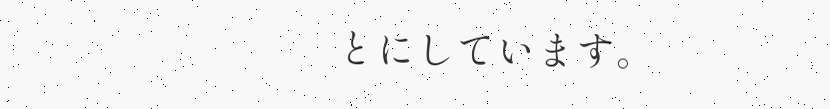とにしています。